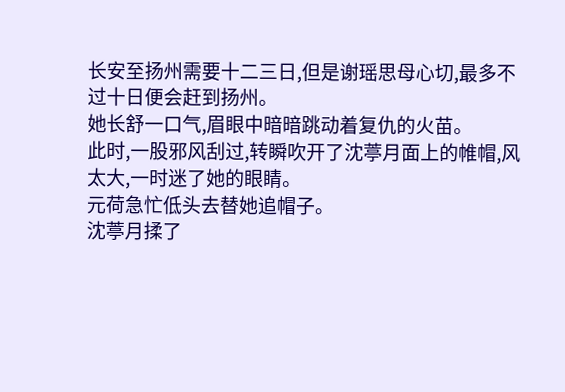长安至扬州需要十二三日,但是谢瑶思母心切,最多不过十日便会赶到扬州。
她长舒一口气,眉眼中暗暗跳动着复仇的火苗。
此时,一股邪风刮过,转瞬吹开了沈葶月面上的帷帽,风太大,一时迷了她的眼睛。
元荷急忙低头去替她追帽子。
沈葶月揉了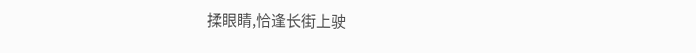揉眼睛,恰逢长街上驶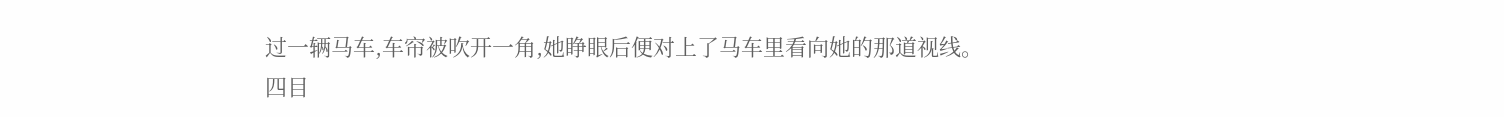过一辆马车,车帘被吹开一角,她睁眼后便对上了马车里看向她的那道视线。
四目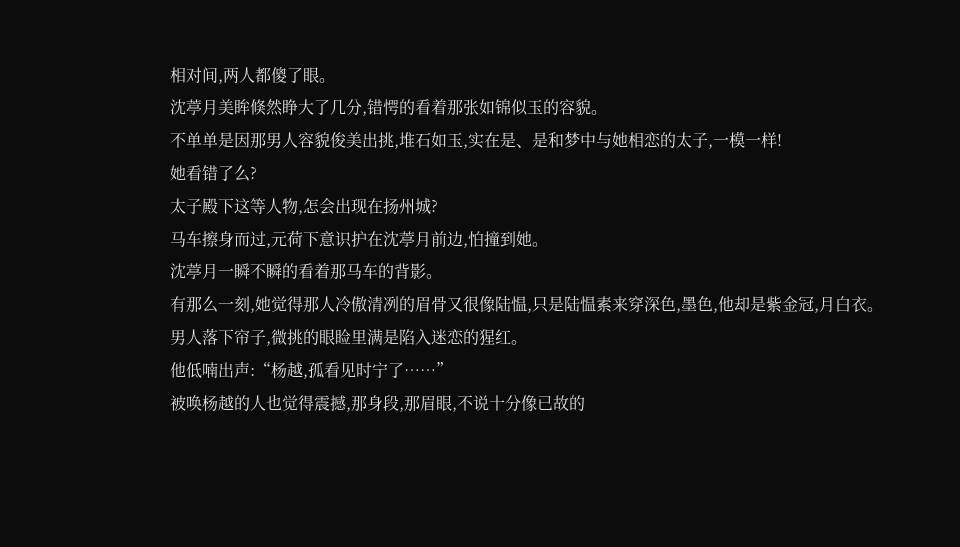相对间,两人都傻了眼。
沈葶月美眸倏然睁大了几分,错愕的看着那张如锦似玉的容貌。
不单单是因那男人容貌俊美出挑,堆石如玉,实在是、是和梦中与她相恋的太子,一模一样!
她看错了么?
太子殿下这等人物,怎会出现在扬州城?
马车擦身而过,元荷下意识护在沈葶月前边,怕撞到她。
沈葶月一瞬不瞬的看着那马车的背影。
有那么一刻,她觉得那人冷傲清冽的眉骨又很像陆愠,只是陆愠素来穿深色,墨色,他却是紫金冠,月白衣。
男人落下帘子,微挑的眼睑里满是陷入迷恋的猩红。
他低喃出声:“杨越,孤看见时宁了……”
被唤杨越的人也觉得震撼,那身段,那眉眼,不说十分像已故的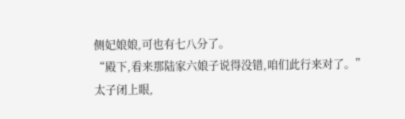侧妃娘娘,可也有七八分了。
“殿下,看来那陆家六娘子说得没错,咱们此行来对了。”
太子闭上眼,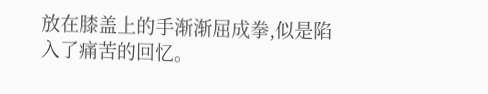放在膝盖上的手渐渐屈成拳,似是陷入了痛苦的回忆。